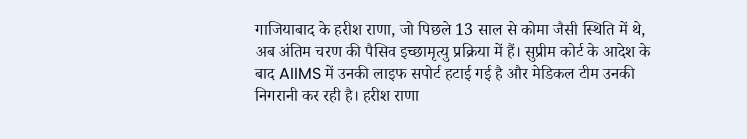गाजियाबाद के हरीश राणा, जो पिछले 13 साल से कोमा जैसी स्थिति में थे, अब अंतिम चरण की पैसिव इच्छामृत्यु प्रक्रिया में हैं। सुप्रीम कोर्ट के आदेश के बाद AIIMS में उनकी लाइफ सपोर्ट हटाई गई है और मेडिकल टीम उनकी निगरानी कर रही है। हरीश राणा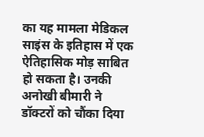का यह मामला मेडिकल साइंस के इतिहास में एक ऐतिहासिक मोड़ साबित हो सकता है। उनकी अनोखी बीमारी ने डॉक्टरों को चौंका दिया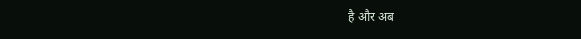है और अब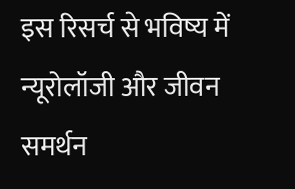इस रिसर्च से भविष्य में न्यूरोलॉजी और जीवन समर्थन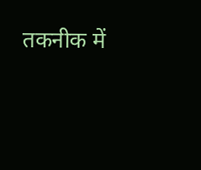तकनीक में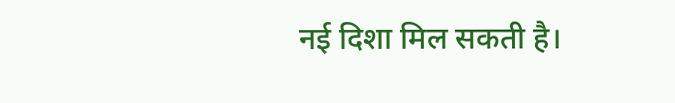नई दिशा मिल सकती है।